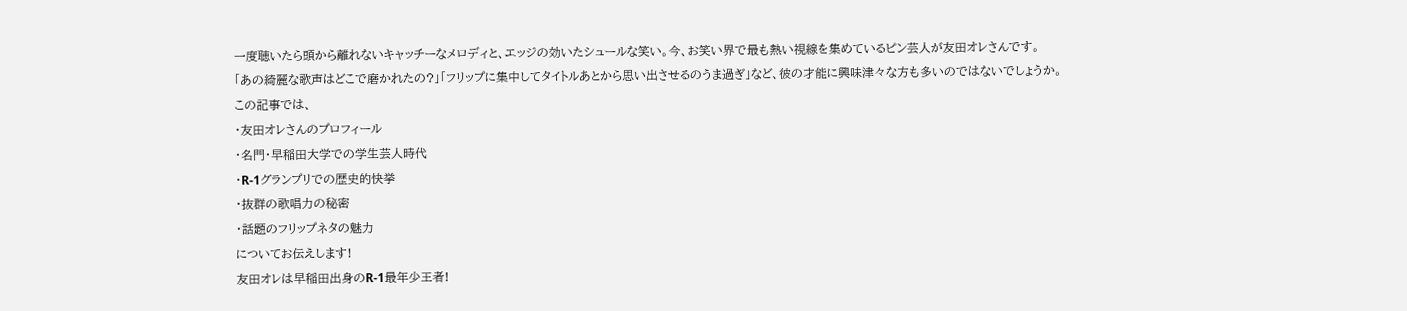一度聴いたら頭から離れないキャッチーなメロディと、エッジの効いたシュールな笑い。今、お笑い界で最も熱い視線を集めているピン芸人が友田オレさんです。
「あの綺麗な歌声はどこで磨かれたの?」「フリップに集中してタイトルあとから思い出させるのうま過ぎ」など、彼の才能に興味津々な方も多いのではないでしょうか。
この記事では、
・友田オレさんのプロフィール
・名門・早稲田大学での学生芸人時代
・R-1グランプリでの歴史的快挙
・抜群の歌唱力の秘密
・話題のフリップネタの魅力
についてお伝えします!
友田オレは早稲田出身のR-1最年少王者!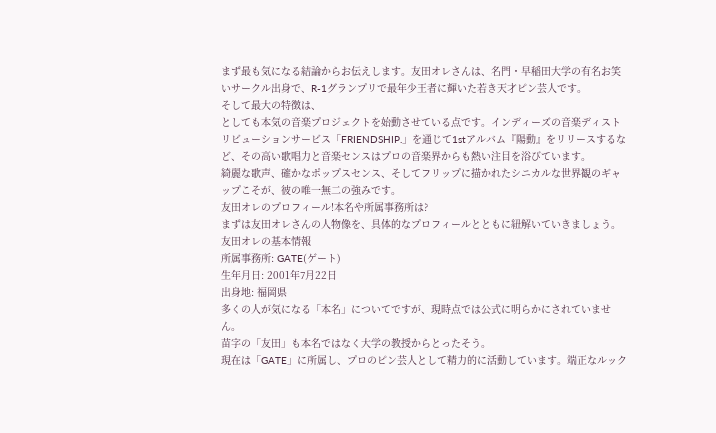まず最も気になる結論からお伝えします。友田オレさんは、名門・早稲田大学の有名お笑いサークル出身で、R-1グランプリで最年少王者に輝いた若き天才ピン芸人です。
そして最大の特徴は、
としても本気の音楽プロジェクトを始動させている点です。インディーズの音楽ディストリビューションサービス「FRIENDSHIP.」を通じて1stアルバム『陽動』をリリースするなど、その高い歌唱力と音楽センスはプロの音楽界からも熱い注目を浴びています。
綺麗な歌声、確かなポップスセンス、そしてフリップに描かれたシニカルな世界観のギャップこそが、彼の唯一無二の強みです。
友田オレのプロフィール!本名や所属事務所は?
まずは友田オレさんの人物像を、具体的なプロフィールとともに紐解いていきましょう。
友田オレの基本情報
所属事務所: GATE(ゲート)
生年月日: 2001年7月22日
出身地: 福岡県
多くの人が気になる「本名」についてですが、現時点では公式に明らかにされていません。
苗字の「友田」も本名ではなく大学の教授からとったそう。
現在は「GATE」に所属し、プロのピン芸人として精力的に活動しています。端正なルック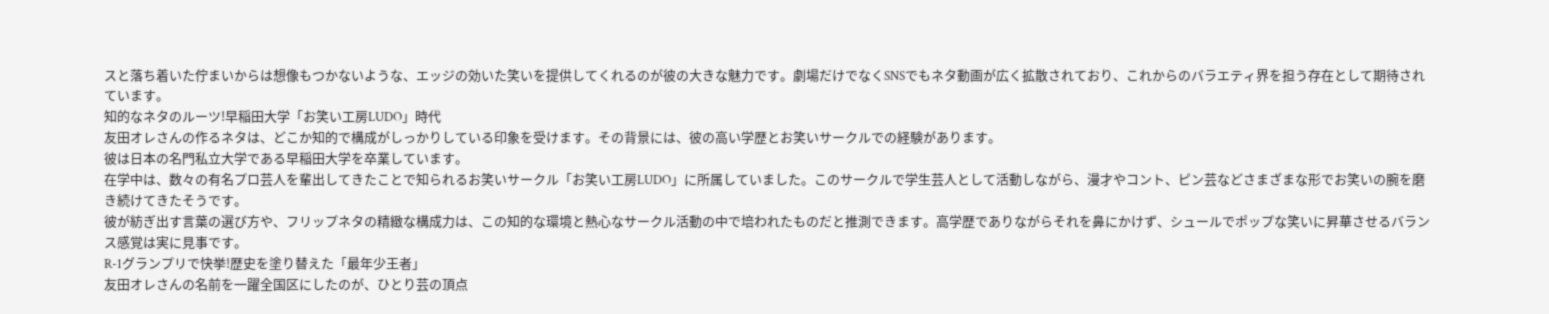スと落ち着いた佇まいからは想像もつかないような、エッジの効いた笑いを提供してくれるのが彼の大きな魅力です。劇場だけでなくSNSでもネタ動画が広く拡散されており、これからのバラエティ界を担う存在として期待されています。
知的なネタのルーツ!早稲田大学「お笑い工房LUDO」時代
友田オレさんの作るネタは、どこか知的で構成がしっかりしている印象を受けます。その背景には、彼の高い学歴とお笑いサークルでの経験があります。
彼は日本の名門私立大学である早稲田大学を卒業しています。
在学中は、数々の有名プロ芸人を輩出してきたことで知られるお笑いサークル「お笑い工房LUDO」に所属していました。このサークルで学生芸人として活動しながら、漫才やコント、ピン芸などさまざまな形でお笑いの腕を磨き続けてきたそうです。
彼が紡ぎ出す言葉の選び方や、フリップネタの精緻な構成力は、この知的な環境と熱心なサークル活動の中で培われたものだと推測できます。高学歴でありながらそれを鼻にかけず、シュールでポップな笑いに昇華させるバランス感覚は実に見事です。
R-1グランプリで快挙!歴史を塗り替えた「最年少王者」
友田オレさんの名前を一躍全国区にしたのが、ひとり芸の頂点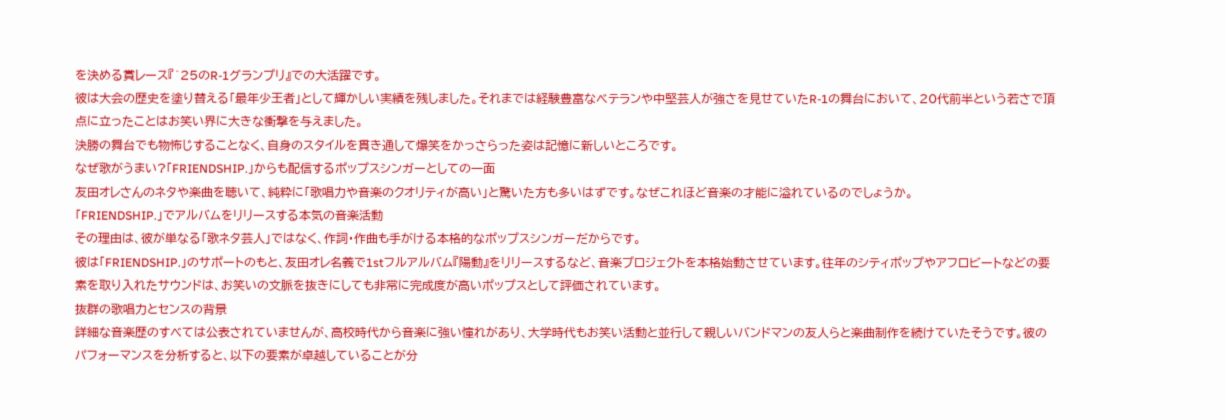を決める賞レース『´25のR-1グランプリ』での大活躍です。
彼は大会の歴史を塗り替える「最年少王者」として輝かしい実績を残しました。それまでは経験豊富なベテランや中堅芸人が強さを見せていたR-1の舞台において、20代前半という若さで頂点に立ったことはお笑い界に大きな衝撃を与えました。
決勝の舞台でも物怖じすることなく、自身のスタイルを貫き通して爆笑をかっさらった姿は記憶に新しいところです。
なぜ歌がうまい?「FRIENDSHIP.」からも配信するポップスシンガーとしての一面
友田オレさんのネタや楽曲を聴いて、純粋に「歌唱力や音楽のクオリティが高い」と驚いた方も多いはずです。なぜこれほど音楽の才能に溢れているのでしょうか。
「FRIENDSHIP.」でアルバムをリリースする本気の音楽活動
その理由は、彼が単なる「歌ネタ芸人」ではなく、作詞・作曲も手がける本格的なポップスシンガーだからです。
彼は「FRIENDSHIP.」のサポートのもと、友田オレ名義で1stフルアルバム『陽動』をリリースするなど、音楽プロジェクトを本格始動させています。往年のシティポップやアフロビートなどの要素を取り入れたサウンドは、お笑いの文脈を抜きにしても非常に完成度が高いポップスとして評価されています。
抜群の歌唱力とセンスの背景
詳細な音楽歴のすべては公表されていませんが、高校時代から音楽に強い憧れがあり、大学時代もお笑い活動と並行して親しいバンドマンの友人らと楽曲制作を続けていたそうです。彼のパフォーマンスを分析すると、以下の要素が卓越していることが分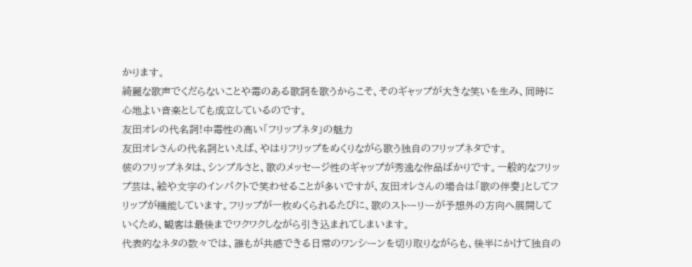かります。
綺麗な歌声でくだらないことや毒のある歌詞を歌うからこそ、そのギャップが大きな笑いを生み、同時に心地よい音楽としても成立しているのです。
友田オレの代名詞!中毒性の高い「フリップネタ」の魅力
友田オレさんの代名詞といえば、やはりフリップをめくりながら歌う独自のフリップネタです。
彼のフリップネタは、シンプルさと、歌のメッセージ性のギャップが秀逸な作品ばかりです。一般的なフリップ芸は、絵や文字のインパクトで笑わせることが多いですが、友田オレさんの場合は「歌の伴奏」としてフリップが機能しています。フリップが一枚めくられるたびに、歌のストーリーが予想外の方向へ展開していくため、観客は最後までワクワクしながら引き込まれてしまいます。
代表的なネタの数々では、誰もが共感できる日常のワンシーンを切り取りながらも、後半にかけて独自の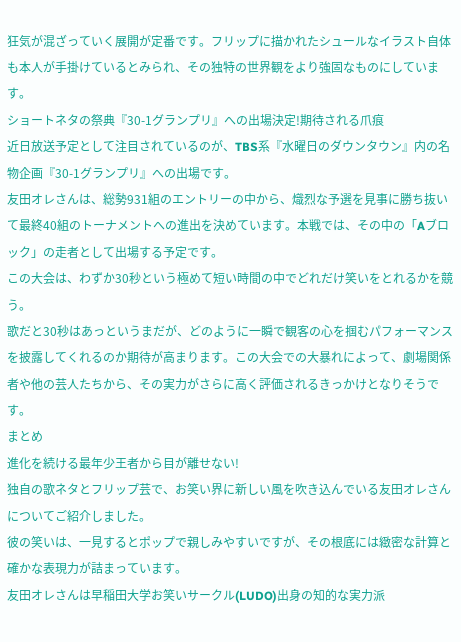狂気が混ざっていく展開が定番です。フリップに描かれたシュールなイラスト自体も本人が手掛けているとみられ、その独特の世界観をより強固なものにしています。
ショートネタの祭典『30-1グランプリ』への出場決定!期待される爪痕
近日放送予定として注目されているのが、TBS系『水曜日のダウンタウン』内の名物企画『30-1グランプリ』への出場です。
友田オレさんは、総勢931組のエントリーの中から、熾烈な予選を見事に勝ち抜いて最終40組のトーナメントへの進出を決めています。本戦では、その中の「Aブロック」の走者として出場する予定です。
この大会は、わずか30秒という極めて短い時間の中でどれだけ笑いをとれるかを競う。
歌だと30秒はあっというまだが、どのように一瞬で観客の心を掴むパフォーマンスを披露してくれるのか期待が高まります。この大会での大暴れによって、劇場関係者や他の芸人たちから、その実力がさらに高く評価されるきっかけとなりそうです。
まとめ
進化を続ける最年少王者から目が離せない!
独自の歌ネタとフリップ芸で、お笑い界に新しい風を吹き込んでいる友田オレさんについてご紹介しました。
彼の笑いは、一見するとポップで親しみやすいですが、その根底には緻密な計算と確かな表現力が詰まっています。
友田オレさんは早稲田大学お笑いサークル(LUDO)出身の知的な実力派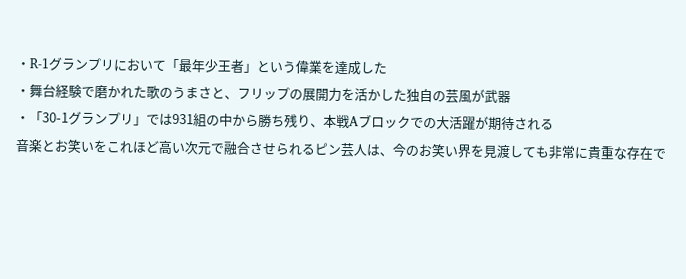・R-1グランプリにおいて「最年少王者」という偉業を達成した
・舞台経験で磨かれた歌のうまさと、フリップの展開力を活かした独自の芸風が武器
・「30-1グランプリ」では931組の中から勝ち残り、本戦Aブロックでの大活躍が期待される
音楽とお笑いをこれほど高い次元で融合させられるピン芸人は、今のお笑い界を見渡しても非常に貴重な存在で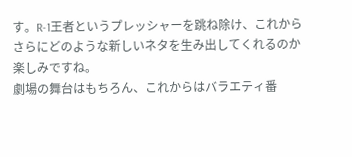す。R-1王者というプレッシャーを跳ね除け、これからさらにどのような新しいネタを生み出してくれるのか楽しみですね。
劇場の舞台はもちろん、これからはバラエティ番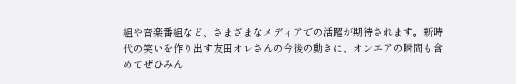組や音楽番組など、さまざまなメディアでの活躍が期待されます。新時代の笑いを作り出す友田オレさんの今後の動きに、オンエアの瞬間も含めてぜひみん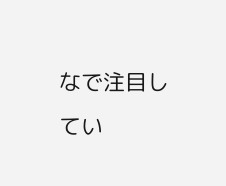なで注目してい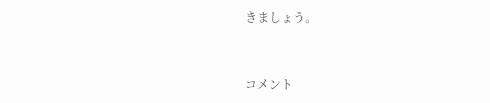きましょう。


コメント